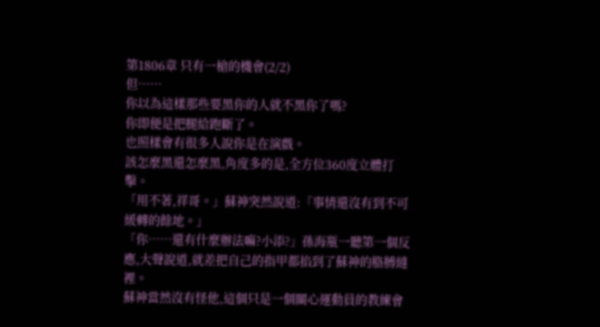第1806章 只有一槍的機會(2/2)
但……
你以為這樣那些要黑你的人就不黑你了嗎?
你即便是把腿給跑斷了。
也照樣會有很多人說你是在演戲。
該怎麼黑還怎麼黑,角度多的是,全方位360度立體打擊。
「用不著,祥哥。」蘇神突然說道:「事情還沒有到不可緩轉的餘地。」
「你……還有什麼辦法嘛?小添?」孫海瓶一聽第一個反應,大聲說道,就差把自己的指甲都掐到了蘇神的胳膊縫裡。
蘇神當然沒有怪他,這個只是一個關心運動員的教練會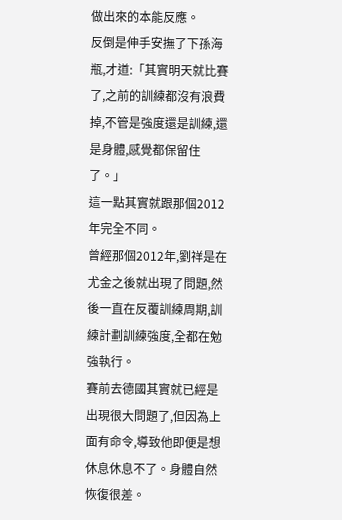做出來的本能反應。
反倒是伸手安撫了下孫海瓶,才道:「其實明天就比賽了,之前的訓練都沒有浪費掉,不管是強度還是訓練,還是身體,感覺都保留住了。」
這一點其實就跟那個2012年完全不同。
曾經那個2012年,劉祥是在尤金之後就出現了問題,然後一直在反覆訓練周期,訓練計劃訓練強度,全都在勉強執行。
賽前去德國其實就已經是出現很大問題了,但因為上面有命令,導致他即便是想休息休息不了。身體自然恢復很差。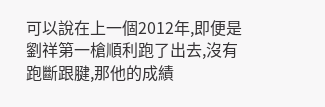可以說在上一個2012年,即便是劉祥第一槍順利跑了出去,沒有跑斷跟腱,那他的成績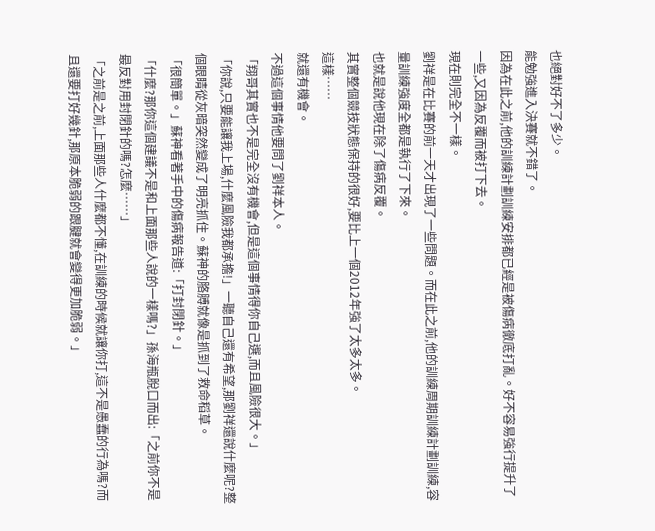也絕對好不了多少。
能勉強進入決賽就不錯了。
因為在此之前,他的訓練計劃訓練安排都已經是被傷病徹底打亂。好不容易強行提升了一些,又因為反覆而被打下去。
現在則完全不一樣。
劉祥是在比賽的前一天才出現了一些問題。而在此之前,他的訓練周期訓練計劃訓練,容量訓練強度全都是執行了下來。
也就是說他現在除了傷病反覆。
其實整個競技狀態保持的很好,要比上一個2012年強了太多太多。
這樣……
就還有機會。
不過這個事情他要問了劉祥本人。
「翔哥其實也不是完全沒有機會,但是這個事情得你自己選,而且風險很大。」
「你說,只要能讓我上場,什麼風險我都承擔!」一聽自己還有希望,那劉祥還說什麼呢?整個眼睛從灰暗突然變成了明亮抓住。蘇神的胳膊就像是抓到了救命稻草。
「很簡單。」蘇神看著手中的傷病報告道:「打封閉針。」
「什麼?那你這個建議不是和上面那些人說的一樣嗎?」孫海瓶脫口而出:「之前你不是最反對用封閉針的嗎?怎麼……」
「之前是之前,上面那些人什麼都不懂,在訓練的時候就讓你打,這不是愚蠢的行為嗎?而且還要打好幾針,那原本脆弱的跟腱就會變得更加脆弱。」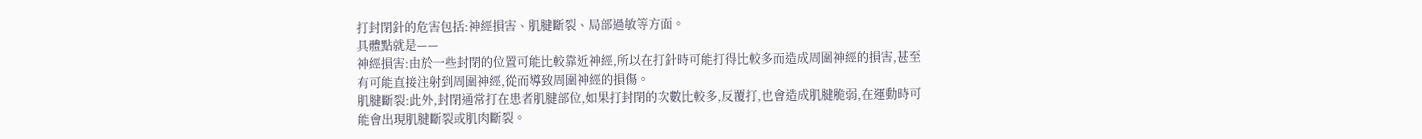打封閉針的危害包括:神經損害、肌腱斷裂、局部過敏等方面。
具體點就是——
神經損害:由於一些封閉的位置可能比較靠近神經,所以在打針時可能打得比較多而造成周圍神經的損害,甚至有可能直接注射到周圍神經,從而導致周圍神經的損傷。
肌腱斷裂:此外,封閉通常打在患者肌腱部位,如果打封閉的次數比較多,反覆打,也會造成肌腱脆弱,在運動時可能會出現肌腱斷裂或肌肉斷裂。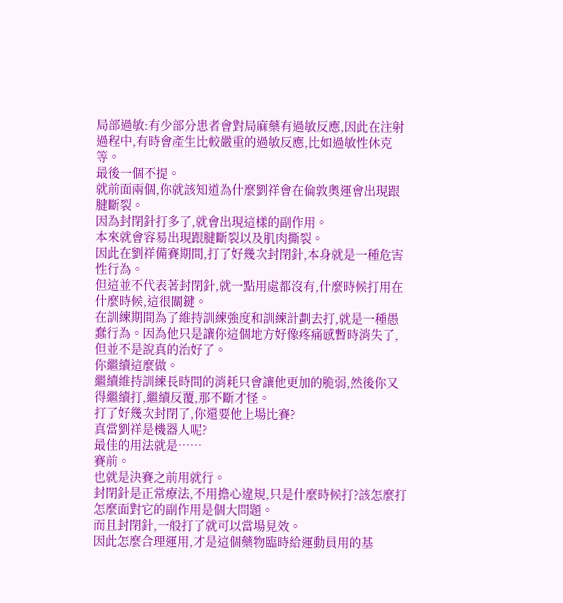局部過敏:有少部分患者會對局麻藥有過敏反應,因此在注射過程中,有時會產生比較嚴重的過敏反應,比如過敏性休克等。
最後一個不提。
就前面兩個,你就該知道為什麼劉祥會在倫敦奧運會出現跟腱斷裂。
因為封閉針打多了,就會出現這樣的副作用。
本來就會容易出現跟腱斷裂以及肌肉撕裂。
因此在劉祥備賽期間,打了好幾次封閉針,本身就是一種危害性行為。
但這並不代表著封閉針,就一點用處都沒有,什麼時候打用在什麼時候,這很關鍵。
在訓練期間為了維持訓練強度和訓練計劃去打,就是一種愚蠢行為。因為他只是讓你這個地方好像疼痛感暫時消失了,但並不是說真的治好了。
你繼續這麼做。
繼續維持訓練長時間的消耗只會讓他更加的脆弱,然後你又得繼續打,繼續反覆,那不斷才怪。
打了好幾次封閉了,你還要他上場比賽?
真當劉祥是機器人呢?
最佳的用法就是……
賽前。
也就是決賽之前用就行。
封閉針是正常療法,不用擔心違規,只是什麼時候打?該怎麼打怎麼面對它的副作用是個大問題。
而且封閉針,一般打了就可以當場見效。
因此怎麼合理運用,才是這個藥物臨時給運動員用的基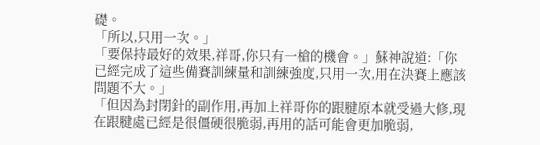礎。
「所以,只用一次。」
「要保持最好的效果,祥哥,你只有一槍的機會。」蘇神說道:「你已經完成了這些備賽訓練量和訓練強度,只用一次,用在決賽上應該問題不大。」
「但因為封閉針的副作用,再加上祥哥你的跟腱原本就受過大修,現在跟腱處已經是很僵硬很脆弱,再用的話可能會更加脆弱,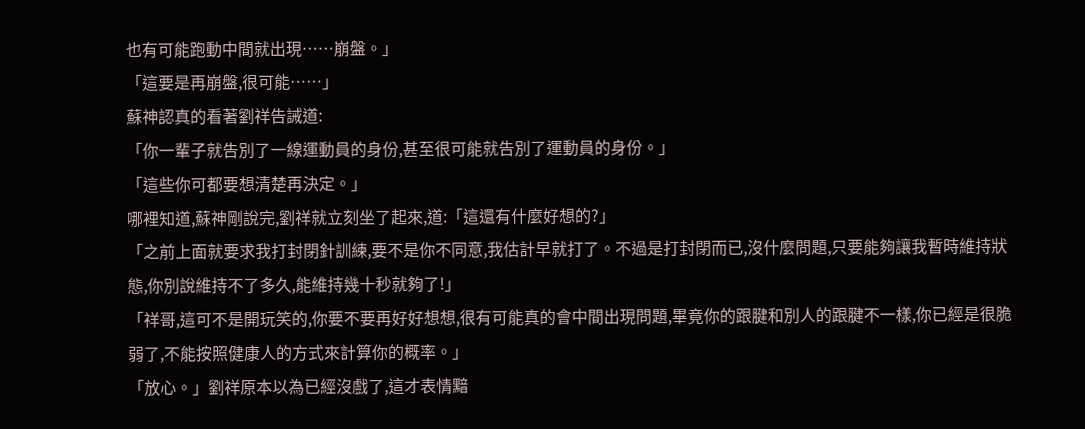也有可能跑動中間就出現……崩盤。」
「這要是再崩盤,很可能……」
蘇神認真的看著劉祥告誡道:
「你一輩子就告別了一線運動員的身份,甚至很可能就告別了運動員的身份。」
「這些你可都要想清楚再決定。」
哪裡知道,蘇神剛說完,劉祥就立刻坐了起來,道:「這還有什麼好想的?」
「之前上面就要求我打封閉針訓練,要不是你不同意,我估計早就打了。不過是打封閉而已,沒什麼問題,只要能夠讓我暫時維持狀態,你別說維持不了多久,能維持幾十秒就夠了!」
「祥哥,這可不是開玩笑的,你要不要再好好想想,很有可能真的會中間出現問題,畢竟你的跟腱和別人的跟腱不一樣,你已經是很脆弱了,不能按照健康人的方式來計算你的概率。」
「放心。」劉祥原本以為已經沒戲了,這才表情黯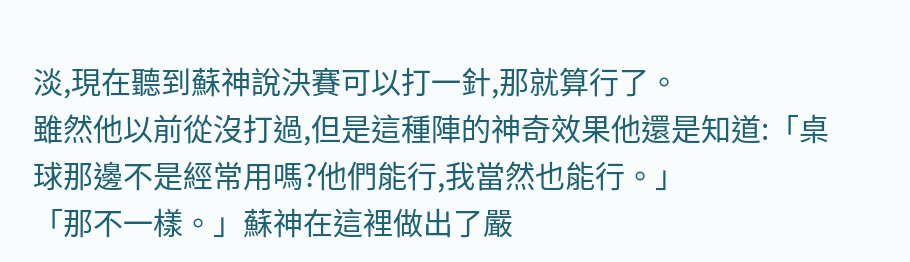淡,現在聽到蘇神說決賽可以打一針,那就算行了。
雖然他以前從沒打過,但是這種陣的神奇效果他還是知道:「桌球那邊不是經常用嗎?他們能行,我當然也能行。」
「那不一樣。」蘇神在這裡做出了嚴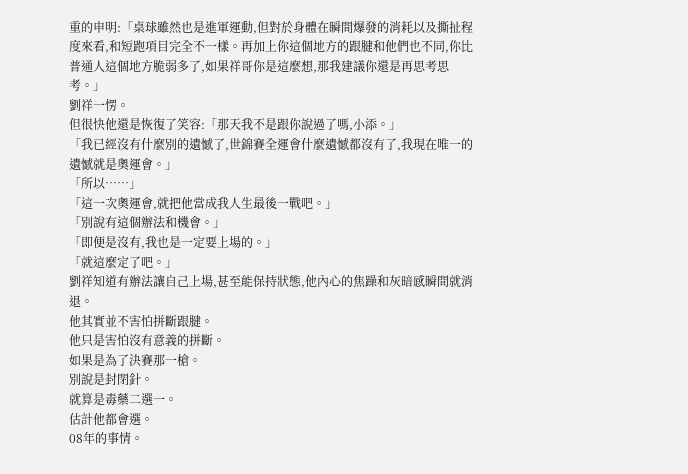重的申明:「桌球雖然也是進軍運動,但對於身體在瞬間爆發的消耗以及撕扯程度來看,和短跑項目完全不一樣。再加上你這個地方的跟腱和他們也不同,你比普通人這個地方脆弱多了,如果祥哥你是這麼想,那我建議你還是再思考思考。」
劉祥一愣。
但很快他還是恢復了笑容:「那天我不是跟你說過了嗎,小添。」
「我已經沒有什麼別的遺憾了,世錦賽全運會什麼遺憾都沒有了,我現在唯一的遺憾就是奧運會。」
「所以……」
「這一次奧運會,就把他當成我人生最後一戰吧。」
「別說有這個辦法和機會。」
「即便是沒有,我也是一定要上場的。」
「就這麼定了吧。」
劉祥知道有辦法讓自己上場,甚至能保持狀態,他內心的焦躁和灰暗感瞬間就消退。
他其實並不害怕拼斷跟腱。
他只是害怕沒有意義的拼斷。
如果是為了決賽那一槍。
別說是封閉針。
就算是毒藥二選一。
估計他都會選。
08年的事情。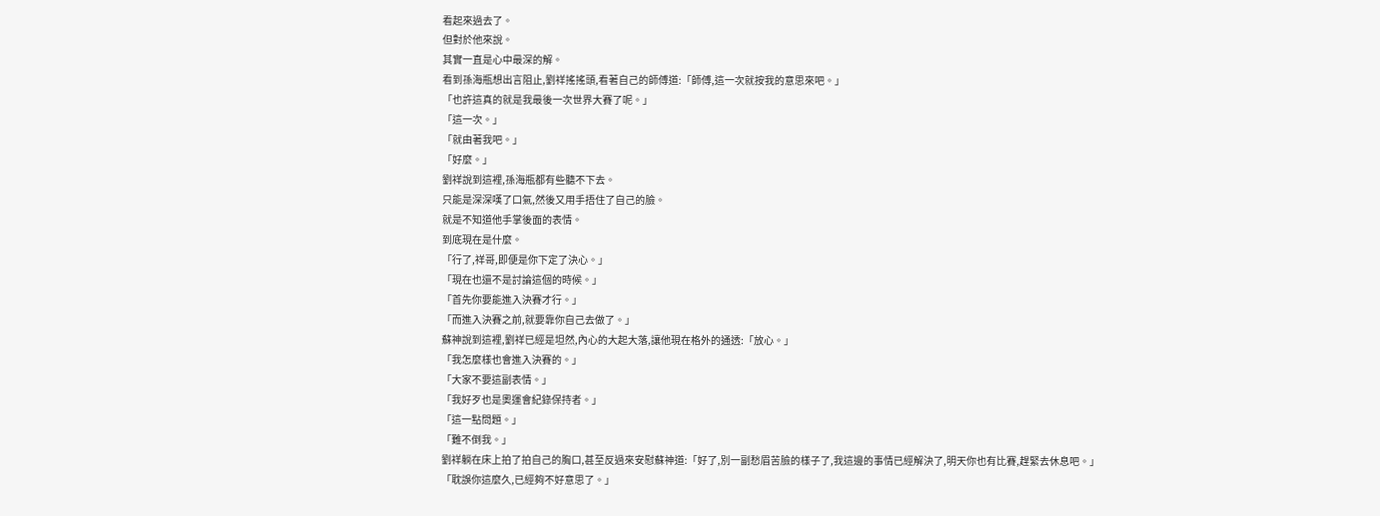看起來過去了。
但對於他來說。
其實一直是心中最深的解。
看到孫海瓶想出言阻止,劉祥搖搖頭,看著自己的師傅道:「師傅,這一次就按我的意思來吧。」
「也許這真的就是我最後一次世界大賽了呢。」
「這一次。」
「就由著我吧。」
「好麼。」
劉祥說到這裡,孫海瓶都有些聽不下去。
只能是深深嘆了口氣,然後又用手捂住了自己的臉。
就是不知道他手掌後面的表情。
到底現在是什麼。
「行了,祥哥,即便是你下定了決心。」
「現在也還不是討論這個的時候。」
「首先你要能進入決賽才行。」
「而進入決賽之前,就要靠你自己去做了。」
蘇神說到這裡,劉祥已經是坦然,內心的大起大落,讓他現在格外的通透:「放心。」
「我怎麼樣也會進入決賽的。」
「大家不要這副表情。」
「我好歹也是奧運會紀錄保持者。」
「這一點問題。」
「難不倒我。」
劉祥躺在床上拍了拍自己的胸口,甚至反過來安慰蘇神道:「好了,別一副愁眉苦臉的樣子了,我這邊的事情已經解決了,明天你也有比賽,趕緊去休息吧。」
「耽誤你這麼久,已經夠不好意思了。」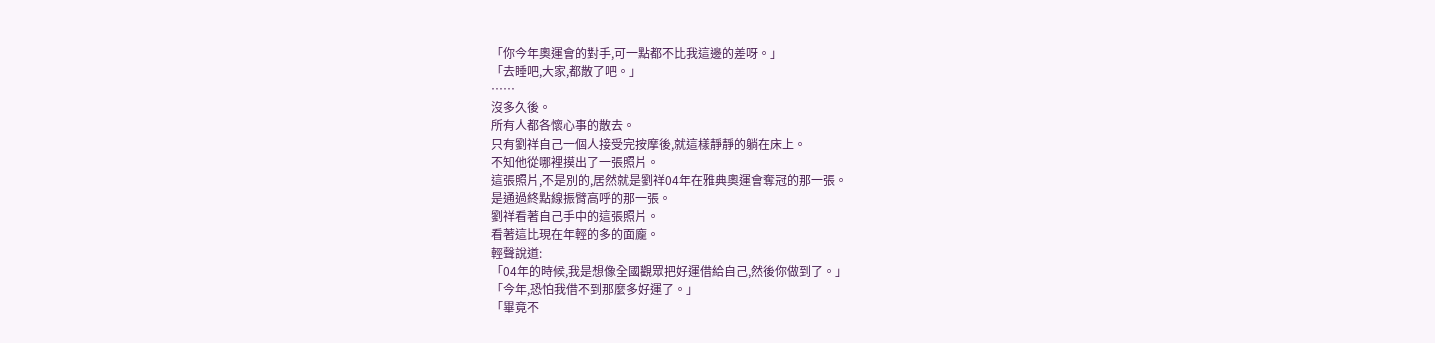「你今年奧運會的對手,可一點都不比我這邊的差呀。」
「去睡吧,大家,都散了吧。」
……
沒多久後。
所有人都各懷心事的散去。
只有劉祥自己一個人接受完按摩後,就這樣靜靜的躺在床上。
不知他從哪裡摸出了一張照片。
這張照片,不是別的,居然就是劉祥04年在雅典奧運會奪冠的那一張。
是通過終點線振臂高呼的那一張。
劉祥看著自己手中的這張照片。
看著這比現在年輕的多的面龐。
輕聲說道:
「04年的時候,我是想像全國觀眾把好運借給自己,然後你做到了。」
「今年,恐怕我借不到那麼多好運了。」
「畢竟不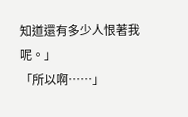知道還有多少人恨著我呢。」
「所以啊……」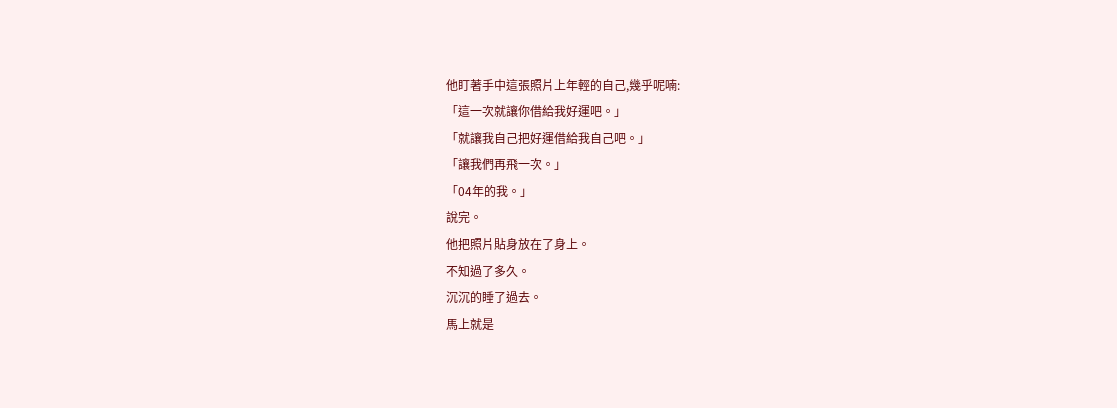他盯著手中這張照片上年輕的自己,幾乎呢喃:
「這一次就讓你借給我好運吧。」
「就讓我自己把好運借給我自己吧。」
「讓我們再飛一次。」
「04年的我。」
說完。
他把照片貼身放在了身上。
不知過了多久。
沉沉的睡了過去。
馬上就是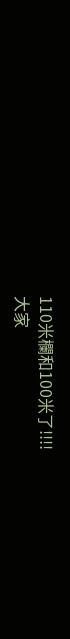110米欄和100米了!!!!
大家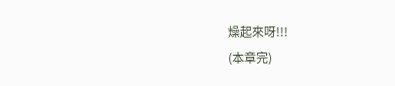燥起來呀!!!
(本章完)